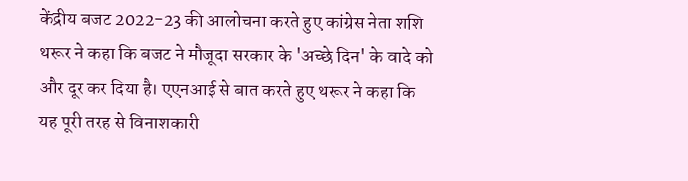केंद्रीय बजट 2022-23 की आलोचना करते हुए कांग्रेस नेता शशि थरूर ने कहा कि बजट ने मौजूदा सरकार के 'अच्छे दिन' के वादे को और दूर कर दिया है। एएनआई से बात करते हुए थरूर ने कहा कि यह पूरी तरह से विनाशकारी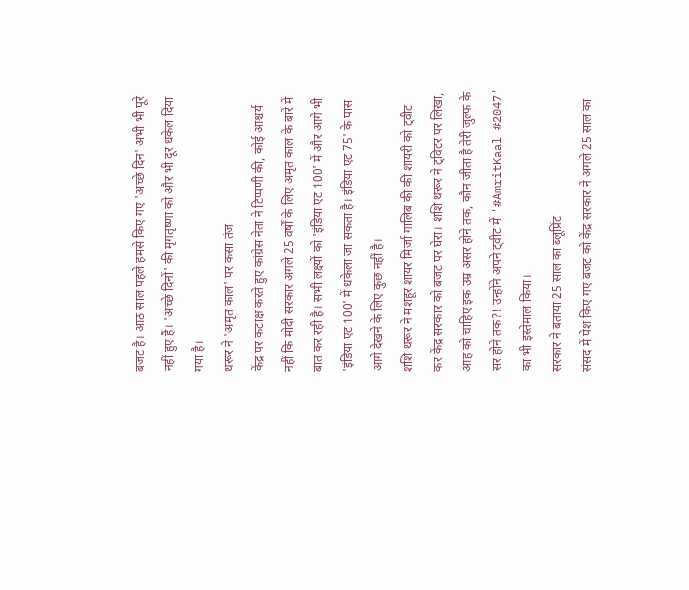बजट है। आठ साल पहले हमसे किए गए 'अच्छे दिन' अभी भी पूरे नहीं हुए हैं। 'अच्छे दिनों' की मृगतृष्णा को और भी दूर धकेल दिया गया है।
थरूर ने 'अमृत काल' पर कसा तंज
केंद्र पर कटाक्ष करते हुए कांग्रेस नेता ने टिप्पणी की, कोई आश्चर्य नहीं कि मोदी सरकार अगले 25 वर्षों के लिए अमृत काल के बारे में बात कर रही है। सभी लक्ष्यों को 'इंडिया एट 100' में और आगे भी 'इंडिया एट 100' में धकेला जा सकता है। इंडिया एट 75' के पास आगे देखने के लिए कुछ नहीं है।
शशि थरूर ने मशहूर शायर मिर्जा गालिब की की शायरी को ट्वीट कर केंद्र सरकार को बजट पर घेरा। शशि थरूर ने ट्विटर पर लिखा, आह को चाहिए इक उम्र असर होने तक, कौन जीता है तेरी जुल्फ के सर होने तक?! उन्होंने अपने ट्वीट में '#AmritKaal #2047' का भी इस्तेमाल किया।
सरकार ने बताया 25 साल का ब्लूप्रिंट
संसद में पेश किए गए बजट को केंद्र सरकार ने अगले 25 साल का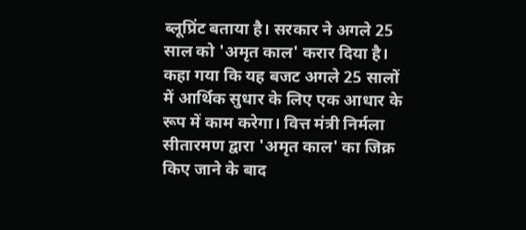ब्लूप्रिंट बताया है। सरकार ने अगले 25 साल को 'अमृत काल' करार दिया है। कहा गया कि यह बजट अगले 25 सालों में आर्थिक सुधार के लिए एक आधार के रूप में काम करेगा। वित्त मंत्री निर्मला सीतारमण द्वारा 'अमृत काल' का जिक्र किए जाने के बाद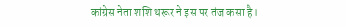कांग्रेस नेता शशि थरूर ने इस पर तंज कसा है।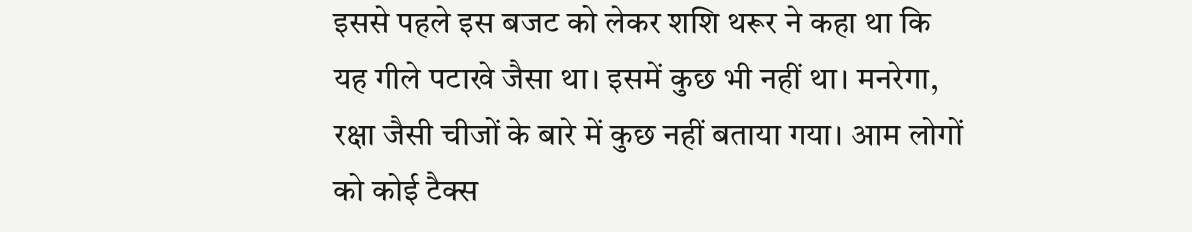इससे पहले इस बजट को लेकर शशि थरूर ने कहा था कि यह गीले पटाखे जैसा था। इसमें कुछ भी नहीं था। मनरेगा, रक्षा जैसी चीजों के बारे में कुछ नहीं बताया गया। आम लोगों को कोई टैक्स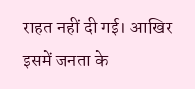राहत नहीं दी गई। आखिर इसमें जनता के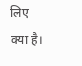लिए क्या है।